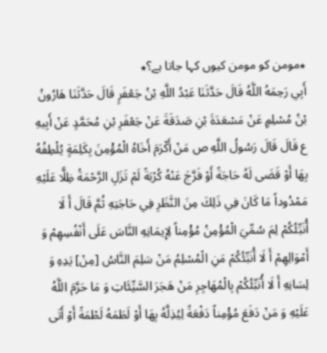٭مومن کو مومن کیوں کہا جاتا ہے؟٭
أَبِي رَحِمَهُ اللَّهُ قَالَ حَدَّثَنَا عَبْدُ اللَّهِ بْنُ جَعْفَرٍ قَالَ حَدَّثَنَا هَارُونُ بْنُ مُسْلِمٍ عَنْ مَسْعَدَةَ بْنِ صَدَقَةَ عَنْ جَعْفَرِ بْنِ مُحَمَّدٍ عَنْ أَبِيهِ ع قَالَ قَالَ رَسُولُ اللَّهِ ص مَنْ أَكْرَمَ أَخَاهُ الْمُؤْمِنَ بِكَلِمَةٍ يُلْطِفُهُ بِهَا أَوْ قَضَى لَهُ حَاجَةً أَوْ فَرَّجَ عَنْهُ كُرْبَةً لَمْ تَزَلِ الرَّحْمَةُ ظِلًّا عَلَيْهِ مَمْدُوداً مَا كَانَ فِي ذَلِكَ مِنَ النَّظَرِ فِي حَاجَتِهِ ثُمَّ قَالَ أَ لَا أُنَبِّئُكُمْ لِمَ سُمِّيَ الْمُؤْمِنُ مُؤْمِناً لِإِيمَانِهِ النَّاسَ عَلَى أَنْفُسِهِمْ وَ أَمْوَالِهِمْ أَ لَا أُنَبِّئُكُمْ مَنِ الْمُسْلِمُ مَنْ سَلِمَ النَّاسُ [مِنْ] يَدِهِ وَ لِسَانِهِ أَ لَا أُنَبِّئُكُمْ بِالْمُهَاجِرِ مَنْ هَجَرَ السَّيِّئَاتِ وَ مَا حَرَّمَ اللَّهُ عَلَيْهِ وَ مَنْ دَفَعَ مُؤْمِناً دَفْعَةً لِيُذِلَّهُ بِهَا أَوْ لَطَمَهُ لَطْمَةً أَوْ أَتَى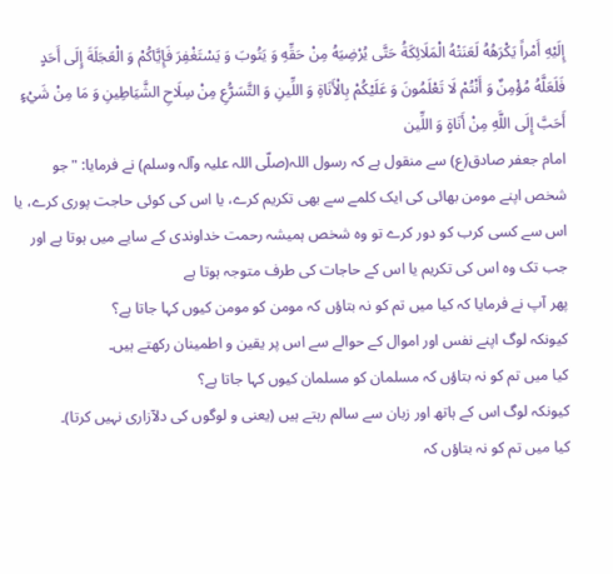إِلَيْهِ أَمْراً يَكْرَهُهُ لَعَنَتْهُ الْمَلَائِكَةُ حَتَّى يُرْضِيَهُ مِنْ حَقِّهِ وَ يَتُوبَ وَ يَسْتَغْفِرَ فَإِيَّاكُمْ وَ الْعَجَلَةَ إِلَى أَحَدٍ فَلَعَلَّهُ مُؤْمِنٌ وَ أَنْتُمْ لَا تَعْلَمُونَ وَ عَلَيْكُمْ بِالْأَنَاةِ وَ اللِّينِ وَ التَّسَرُّعِ مِنْ سِلَاحِ الشَّيَاطِينِ وَ مَا مِنْ شَيْءٍ أَحَبَّ إِلَى اللَّهِ مِنْ أَنَاةٍ وَ اللِّين
امام جعفر صادق(ع) سے منقول ہے کہ رسول اللہ(صلّی اللہ علیہ وآلہ وسلم) نے فرمایا: "جو شخص اپنے مومن بھائی کی ایک کلمے سے بھی تکریم کرے، یا اس کی کوئی حاجت پوری کرے، یا اس سے کسی کرب کو دور کرے تو وہ شخص ہمیشہ رحمت خداوندی کے سایے میں ہوتا ہے اور جب تک وہ اس کی تکریم یا اس کے حاجات کی طرف متوجہ ہوتا ہے
پھر آپ نے فرمایا کہ کیا میں تم کو نہ بتاؤں کہ مومن کو مومن کیوں کہا جاتا ہے؟
کیونکہ لوگ اپنے نفس اور اموال کے حوالے سے اس پر یقین و اطمینان رکھتے ہیں۔
کیا میں تم کو نہ بتاؤں کہ مسلمان کو مسلمان کیوں کہا جاتا ہے؟
کیونکہ لوگ اس کے ہاتھ اور زبان سے سالم رہتے ہیں (یعنی و لوگوں کی دلآزاری نہیں کرتا)۔
کیا میں تم کو نہ بتاؤں کہ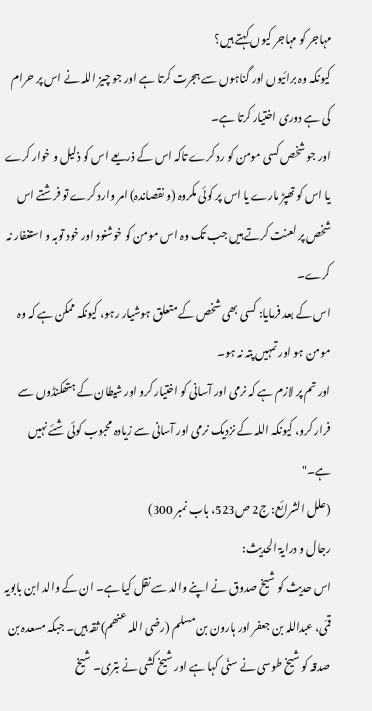مہاجر کو مہاجر کیوں کہتے ہیں؟
کیونکہ وہ برائیوں اور گناہوں سے ہجرت کرتا ہے اور جو چیز اللہ نے اس پر حرام کی ہے دوری اختیار کرتا ہے۔
اور جو شخص کسی مومن کو رد کرے تاکہ اس کے ذریعے اس کو ذلیل و خوار کرے یا اس کو تھپڑ مارے یا اس پر کوئی مکروہ (و نقصاندہ) امر وارد کرے تو فرشتے اس شخص پر لعنت کرتے ہیں جب تک وہ اس مومن کو خوشنود اور خود توبہ و استغفار نہ کرے۔
اس کے بعد فرمایا: کسی بھی شخص کے متعلق ہوشیار رہو، کیونکہ ممکن ہے کہ وہ مومن ہو اور تمہیں پتہ نہ ہو۔
اور تم پر لازم ہے کہ نرمی اور آسانی کو اختیار کرو اور شیطان کے ہتھکنڈوں سے فرار کرو، کیونکہ اللہ کے نزدیک نرمی اور آسانی سے زیادہ محبوب کوئی شئے نہیں ہے۔"
(علل الشرائع: ج2 ص523، باب نمبر 300)
رجال و درایۃ الحدیث:
اس حدیث کو شیخ صدوق نے اپنے والد سے نقل کیا ہے۔ ان کے والد ابن بابویہ قمّی، عبداللہ بن جعفر اور ہارون بن مسلم (رضی اللہ عنھم) ثقہ ہیں۔ جبکہ مسعدہ بن صدقہ کو شیخ طوسی نے سنّی کہا ہے اور شیخ کشی نے بتری۔ شیخ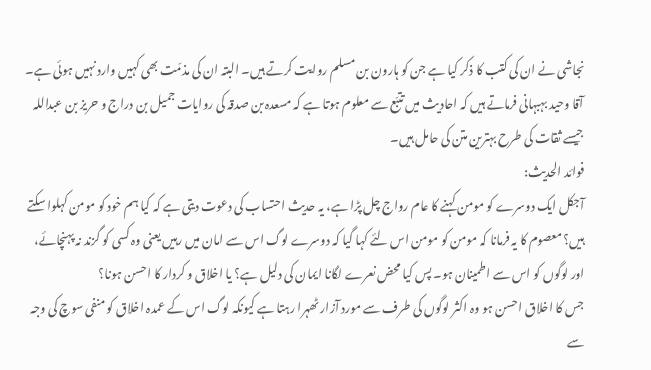نجاشی نے ان کی کتب کا ذکر کیا ہے جن کو ہارون بن مسلم روایت کرتے ہیں۔ البتہ ان کی مذمّت بھی کہیں وارد نہیں ہوئی ہے۔ آقا وحید بہبہانی فرماتے ہیں کہ احادیث میں تتبّع سے معلوم ہوتا ہے کہ مسعدہ بن صدقہ کی روایات جمیل بن دراج و حریز بن عبداللہ جیسے ثقات کی طرح بہترین متن کی حامل ہیں۔
فوائد الحدیث:
آجکل ایک دوسرے کو مومن کہنے کا عام رواج چل پڑا ہے، یہ حدیث احتساب کی دعوت دیتی ہے کہ کیا ہم خود کو مومن کہلوا سکتے ہیں؟ معصوم کا یہ فرمانا کہ مومن کو مومن اس لئے کہا گیا کہ دوسرے لوگ اس سے امان میں رہیں یعنی وہ کسی کو گزند نہ پہنچائے، اور لوگوں کو اس سے اطمینان ہو۔ پس کیا محض نعرے لگانا ایمان کی دلیل ہے؟ یا اخلاق و کردار کا احسن ہونا؟
جس کا اخلاق احسن ہو وہ اکثر لوگوں کی طرف سے مورد آزار ٹھہرا رہتا ہے کیونکہ لوگ اس کے عمدہ اخلاق کو منفی سوچ کی وجہ سے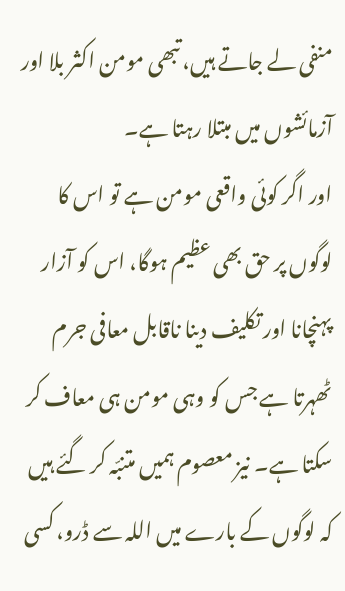منفی لے جاتے ہیں، تبھی مومن اکثر بلا اور آزمائشوں میں مبتلا رہتا ہے۔
اور اگر کوئی واقعی مومن ہے تو اس کا لوگوں پر حق بھی عظیم ہوگا، اس کو آزار پہنچانا اور تکلیف دینا ناقابل معافی جرم ٹھہرتا ہے جس کو وہی مومن ہی معاف کر سکتا ہے۔ نیز معصوم ہمیں متنبّہ کر گئے ہیں کہ لوگوں کے بارے میں اللہ سے ڈرو، کسی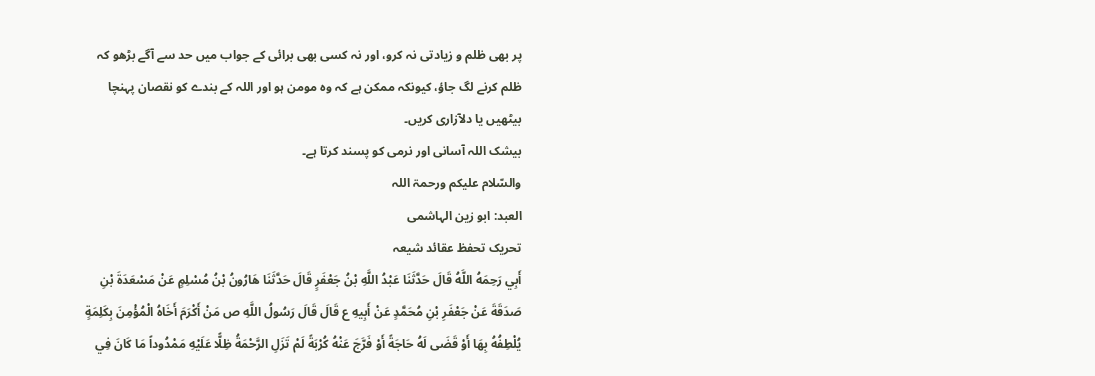پر بھی ظلم و زیادتی نہ کرو، اور نہ کسی بھی برائی کے جواب میں حد سے آگے بڑھو کہ ظلم کرنے لگ جاؤ، کیونکہ ممکن ہے کہ وہ مومن ہو اور اللہ کے بندے کو نقصان پہنچا بیٹھیں یا دلآزاری کریں۔
بیشک اللہ آسانی اور نرمی کو پسند کرتا ہے۔
والسّلام علیکم ورحمۃ اللہ
العبد: ابو زین الہاشمی
تحریک تحفظ عقائد شیعہ
أَبِي رَحِمَهُ اللَّهُ قَالَ حَدَّثَنَا عَبْدُ اللَّهِ بْنُ جَعْفَرٍ قَالَ حَدَّثَنَا هَارُونُ بْنُ مُسْلِمٍ عَنْ مَسْعَدَةَ بْنِ صَدَقَةَ عَنْ جَعْفَرِ بْنِ مُحَمَّدٍ عَنْ أَبِيهِ ع قَالَ قَالَ رَسُولُ اللَّهِ ص مَنْ أَكْرَمَ أَخَاهُ الْمُؤْمِنَ بِكَلِمَةٍ يُلْطِفُهُ بِهَا أَوْ قَضَى لَهُ حَاجَةً أَوْ فَرَّجَ عَنْهُ كُرْبَةً لَمْ تَزَلِ الرَّحْمَةُ ظِلًّا عَلَيْهِ مَمْدُوداً مَا كَانَ فِي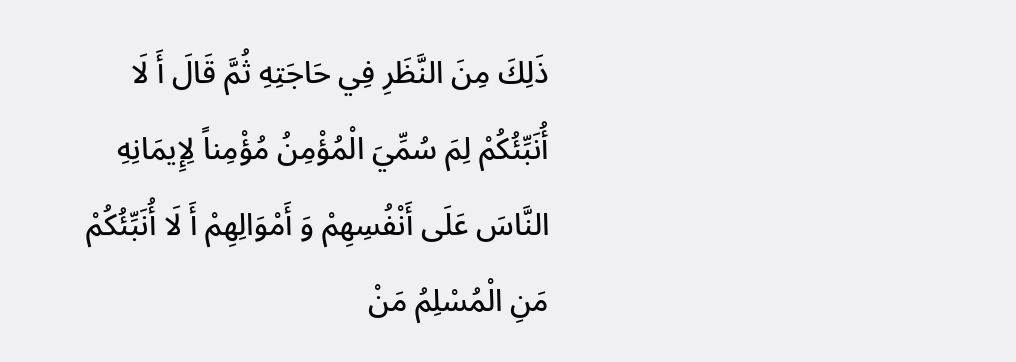ذَلِكَ مِنَ النَّظَرِ فِي حَاجَتِهِ ثُمَّ قَالَ أَ لَا أُنَبِّئُكُمْ لِمَ سُمِّيَ الْمُؤْمِنُ مُؤْمِناً لِإِيمَانِهِ النَّاسَ عَلَى أَنْفُسِهِمْ وَ أَمْوَالِهِمْ أَ لَا أُنَبِّئُكُمْ مَنِ الْمُسْلِمُ مَنْ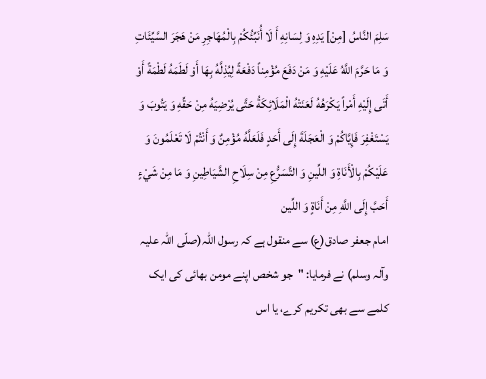سَلِمَ النَّاسُ [مِنْ] يَدِهِ وَ لِسَانِهِ أَ لَا أُنَبِّئُكُمْ بِالْمُهَاجِرِ مَنْ هَجَرَ السَّيِّئَاتِ وَ مَا حَرَّمَ اللَّهُ عَلَيْهِ وَ مَنْ دَفَعَ مُؤْمِناً دَفْعَةً لِيُذِلَّهُ بِهَا أَوْ لَطَمَهُ لَطْمَةً أَوْ أَتَى إِلَيْهِ أَمْراً يَكْرَهُهُ لَعَنَتْهُ الْمَلَائِكَةُ حَتَّى يُرْضِيَهُ مِنْ حَقِّهِ وَ يَتُوبَ وَ يَسْتَغْفِرَ فَإِيَّاكُمْ وَ الْعَجَلَةَ إِلَى أَحَدٍ فَلَعَلَّهُ مُؤْمِنٌ وَ أَنْتُمْ لَا تَعْلَمُونَ وَ عَلَيْكُمْ بِالْأَنَاةِ وَ اللِّينِ وَ التَّسَرُّعِ مِنْ سِلَاحِ الشَّيَاطِينِ وَ مَا مِنْ شَيْءٍ أَحَبَّ إِلَى اللَّهِ مِنْ أَنَاةٍ وَ اللِّين
امام جعفر صادق(ع) سے منقول ہے کہ رسول اللہ(صلّی اللہ علیہ وآلہ وسلم) نے فرمایا: "جو شخص اپنے مومن بھائی کی ایک کلمے سے بھی تکریم کرے، یا اس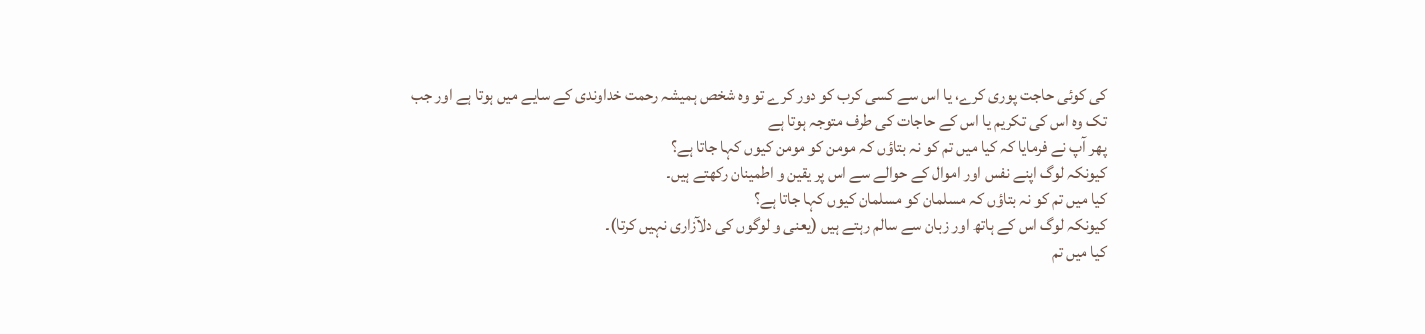کی کوئی حاجت پوری کرے، یا اس سے کسی کرب کو دور کرے تو وہ شخص ہمیشہ رحمت خداوندی کے سایے میں ہوتا ہے اور جب تک وہ اس کی تکریم یا اس کے حاجات کی طرف متوجہ ہوتا ہے
پھر آپ نے فرمایا کہ کیا میں تم کو نہ بتاؤں کہ مومن کو مومن کیوں کہا جاتا ہے؟
کیونکہ لوگ اپنے نفس اور اموال کے حوالے سے اس پر یقین و اطمینان رکھتے ہیں۔
کیا میں تم کو نہ بتاؤں کہ مسلمان کو مسلمان کیوں کہا جاتا ہے؟
کیونکہ لوگ اس کے ہاتھ اور زبان سے سالم رہتے ہیں (یعنی و لوگوں کی دلآزاری نہیں کرتا)۔
کیا میں تم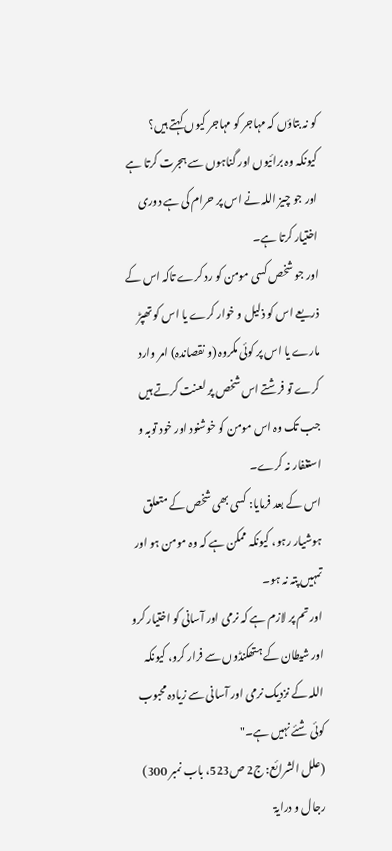کو نہ بتاؤں کہ مہاجر کو مہاجر کیوں کہتے ہیں؟
کیونکہ وہ برائیوں اور گناہوں سے ہجرت کرتا ہے اور جو چیز اللہ نے اس پر حرام کی ہے دوری اختیار کرتا ہے۔
اور جو شخص کسی مومن کو رد کرے تاکہ اس کے ذریعے اس کو ذلیل و خوار کرے یا اس کو تھپڑ مارے یا اس پر کوئی مکروہ (و نقصاندہ) امر وارد کرے تو فرشتے اس شخص پر لعنت کرتے ہیں جب تک وہ اس مومن کو خوشنود اور خود توبہ و استغفار نہ کرے۔
اس کے بعد فرمایا: کسی بھی شخص کے متعلق ہوشیار رہو، کیونکہ ممکن ہے کہ وہ مومن ہو اور تمہیں پتہ نہ ہو۔
اور تم پر لازم ہے کہ نرمی اور آسانی کو اختیار کرو اور شیطان کے ہتھکنڈوں سے فرار کرو، کیونکہ اللہ کے نزدیک نرمی اور آسانی سے زیادہ محبوب کوئی شئے نہیں ہے۔"
(علل الشرائع: ج2 ص523، باب نمبر 300)
رجال و درایۃ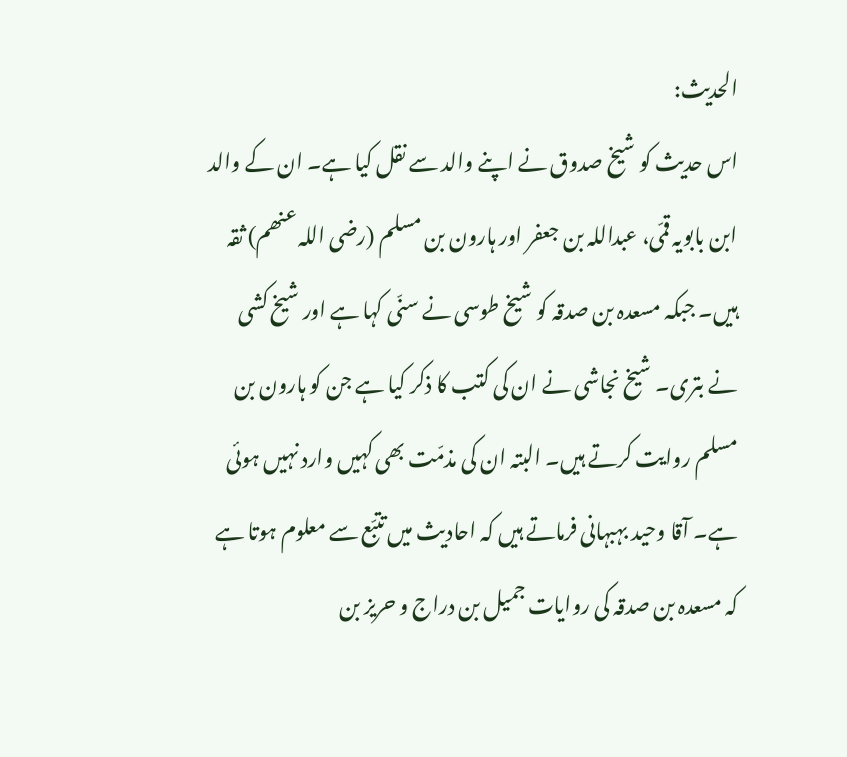الحدیث:
اس حدیث کو شیخ صدوق نے اپنے والد سے نقل کیا ہے۔ ان کے والد ابن بابویہ قمّی، عبداللہ بن جعفر اور ہارون بن مسلم (رضی اللہ عنھم) ثقہ ہیں۔ جبکہ مسعدہ بن صدقہ کو شیخ طوسی نے سنّی کہا ہے اور شیخ کشی نے بتری۔ شیخ نجاشی نے ان کی کتب کا ذکر کیا ہے جن کو ہارون بن مسلم روایت کرتے ہیں۔ البتہ ان کی مذمّت بھی کہیں وارد نہیں ہوئی ہے۔ آقا وحید بہبہانی فرماتے ہیں کہ احادیث میں تتبّع سے معلوم ہوتا ہے کہ مسعدہ بن صدقہ کی روایات جمیل بن دراج و حریز بن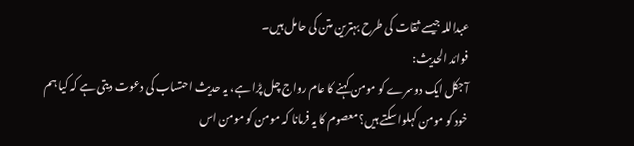عبداللہ جیسے ثقات کی طرح بہترین متن کی حامل ہیں۔
فوائد الحدیث:
آجکل ایک دوسرے کو مومن کہنے کا عام رواج چل پڑا ہے، یہ حدیث احتساب کی دعوت دیتی ہے کہ کیا ہم خود کو مومن کہلوا سکتے ہیں؟ معصوم کا یہ فرمانا کہ مومن کو مومن اس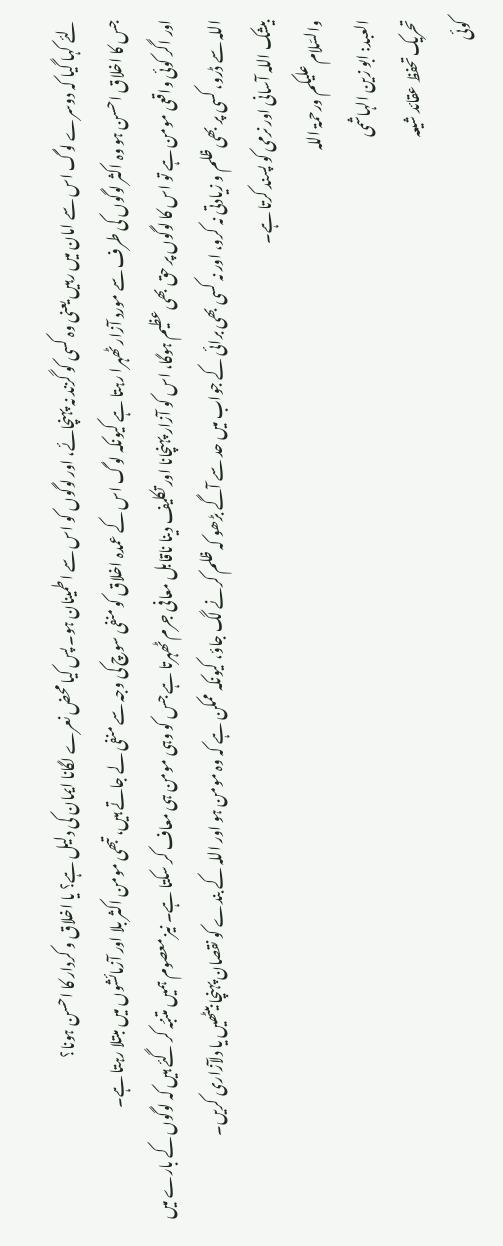لئے کہا گیا کہ دوسرے لوگ اس سے امان میں رہیں یعنی وہ کسی کو گزند نہ پہنچائے، اور لوگوں کو اس سے اطمینان ہو۔ پس کیا محض نعرے لگانا ایمان کی دلیل ہے؟ یا اخلاق و کردار کا احسن ہونا؟
جس کا اخلاق احسن ہو وہ اکثر لوگوں کی طرف سے مورد آزار ٹھہرا رہتا ہے کیونکہ لوگ اس کے عمدہ اخلاق کو منفی سوچ کی وجہ سے منفی لے جاتے ہیں، تبھی مومن اکثر بلا اور آزمائشوں میں مبتلا رہتا ہے۔
اور اگر کوئی واقعی مومن ہے تو اس کا لوگوں پر حق بھی عظیم ہوگا، اس کو آزار پہنچانا اور تکلیف دینا ناقابل معافی جرم ٹھہرتا ہے جس کو وہی مومن ہی معاف کر سکتا ہے۔ نیز معصوم ہمیں متنبّہ کر گئے ہیں کہ لوگوں کے بارے میں اللہ سے ڈرو، کسی پر بھی ظلم و زیادتی نہ کرو، اور نہ کسی بھی برائی کے جواب میں حد سے آگے بڑھو کہ ظلم کرنے لگ جاؤ، کیونکہ ممکن ہے کہ وہ مومن ہو اور اللہ کے بندے کو نقصان پہنچا بیٹھیں یا دلآزاری کریں۔
بیشک اللہ آسانی اور نرمی کو پسند کرتا ہے۔
والسّلام علیکم ورحمۃ اللہ
العبد: ابو زین الہاشمی
تحریک تحفظ عقائد شیعہ
کوئی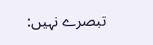تبصرے نہیں: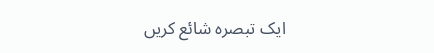ایک تبصرہ شائع کریں